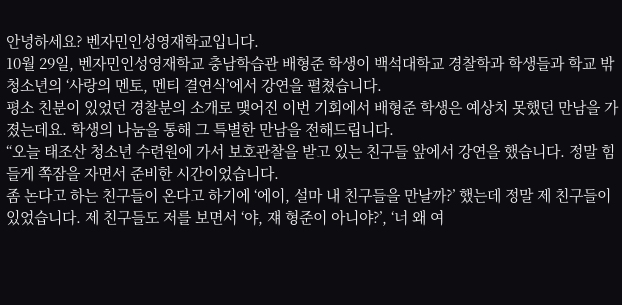안녕하세요? 벤자민인성영재학교입니다.
10월 29일, 벤자민인성영재학교 충남학습관 배형준 학생이 백석대학교 경찰학과 학생들과 학교 밖 청소년의 ‘사랑의 멘토, 멘티 결연식’에서 강연을 펼쳤습니다.
평소 친분이 있었던 경찰분의 소개로 맺어진 이번 기회에서 배형준 학생은 예상치 못했던 만남을 가졌는데요. 학생의 나눔을 통해 그 특별한 만남을 전해드립니다.
“오늘 태조산 청소년 수련원에 가서 보호관찰을 받고 있는 친구들 앞에서 강연을 했습니다. 정말 힘들게 쪽잠을 자면서 준비한 시간이었습니다.
좀 논다고 하는 친구들이 온다고 하기에 ‘에이, 설마 내 친구들을 만날까?’ 했는데 정말 제 친구들이 있었습니다. 제 친구들도 저를 보면서 ‘야, 쟤 형준이 아니야?’, ‘너 왜 여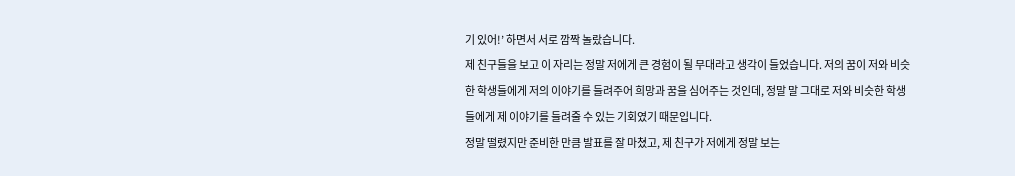기 있어!’ 하면서 서로 깜짝 놀랐습니다.
제 친구들을 보고 이 자리는 정말 저에게 큰 경험이 될 무대라고 생각이 들었습니다. 저의 꿈이 저와 비슷한 학생들에게 저의 이야기를 들려주어 희망과 꿈을 심어주는 것인데, 정말 말 그대로 저와 비슷한 학생들에게 제 이야기를 들려줄 수 있는 기회였기 때문입니다.
정말 떨렸지만 준비한 만큼 발표를 잘 마쳤고, 제 친구가 저에게 정말 보는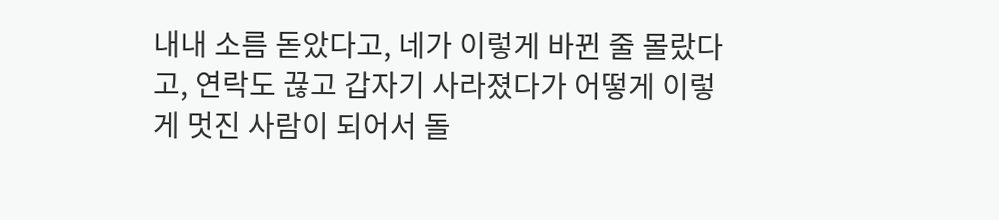내내 소름 돋았다고, 네가 이렇게 바뀐 줄 몰랐다고, 연락도 끊고 갑자기 사라졌다가 어떻게 이렇게 멋진 사람이 되어서 돌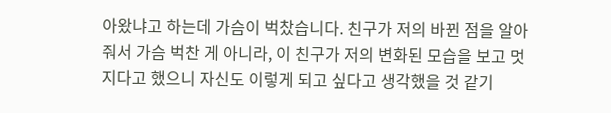아왔냐고 하는데 가슴이 벅찼습니다. 친구가 저의 바뀐 점을 알아줘서 가슴 벅찬 게 아니라, 이 친구가 저의 변화된 모습을 보고 멋지다고 했으니 자신도 이렇게 되고 싶다고 생각했을 것 같기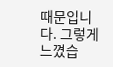때문입니다. 그렇게 느꼈습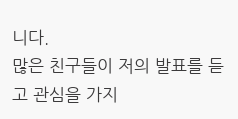니다.
많은 친구들이 저의 발표를 듣고 관심을 가지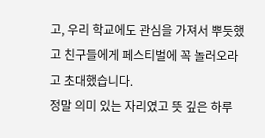고, 우리 학교에도 관심을 가져서 뿌듯했고 친구들에게 페스티벌에 꼭 놀러오라고 초대했습니다.
정말 의미 있는 자리였고 뜻 깊은 하루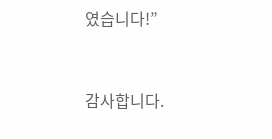였습니다!”


감사합니다.